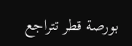بورصة قطر تتراجع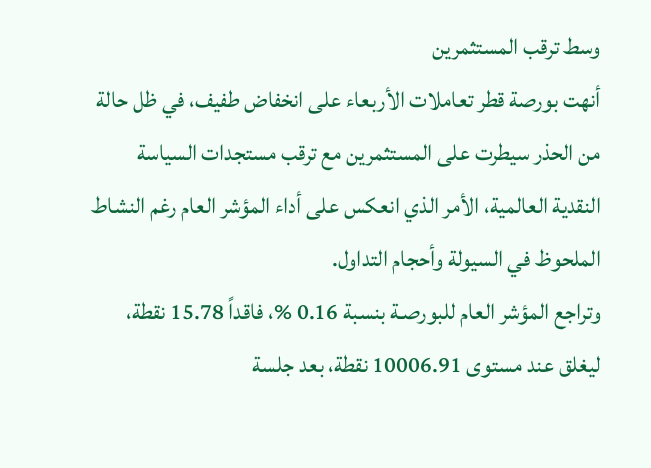وسط ترقب المستثمرين
أنهت بورصة قطر تعاملات الأربعاء على انخفاض طفيف، في ظل حالة من الحذر سيطرت على المستثمرين مع ترقب مستجدات السياسة النقدية العالمية، الأمر الذي انعكس على أداء المؤشر العام رغم النشاط الملحوظ في السيولة وأحجام التداول.
وتراجع المؤشر العام للبورصـة بنسبة 0.16 %، فاقداً 15.78 نقطة، ليغلق عند مستوى 10006.91 نقطة، بعد جلسة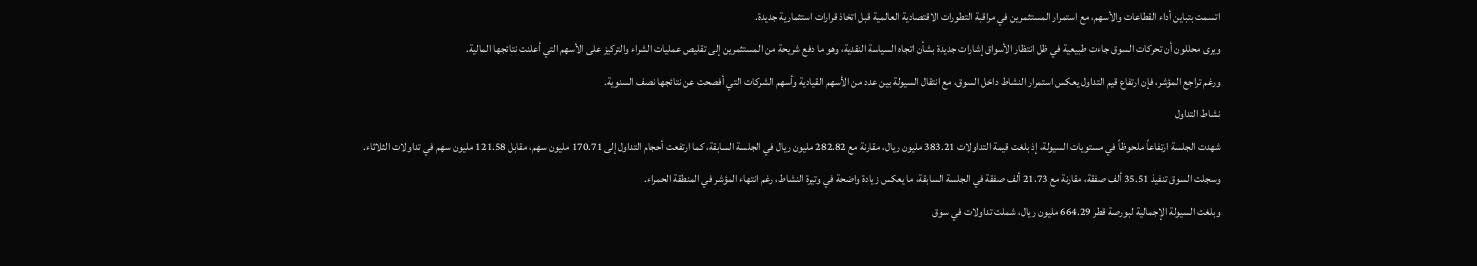اتسمت بتباين أداء القطاعات والأسهم، مع استمرار المستثمرين في مراقبة التطورات الاقتصادية العالمية قبل اتخاذ قرارات استثمارية جديدة.
ويرى محللون أن تحركات السوق جاءت طبيعية في ظل انتظار الأسواق إشارات جديدة بشأن اتجاه السياسة النقدية، وهو ما دفع شريحة من المستثمرين إلى تقليص عمليات الشراء والتركيز على الأسهم التي أعلنت نتائجها المالية.
ورغم تراجع المؤشر، فإن ارتفاع قيم التداول يعكس استمرار النشاط داخل السوق، مع انتقال السيولة بين عدد من الأسهم القيادية وأسهم الشركات التي أفصحت عن نتائجها نصف السنوية.
نشاط التداول
شهدت الجلسة ارتفاعاً ملحوظاً في مستويات السيولة، إذ بلغت قيمة التداولات 383.21 مليون ريال، مقارنة مع 282.82 مليون ريال في الجلسة السابقة، كما ارتفعت أحجام التداول إلى 170.71 مليون سهم، مقابل 121.58 مليون سهم في تداولات الثلاثاء.
وسجلت السوق تنفيذ 35.51 ألف صفقة، مقارنة مع 21.73 ألف صفقة في الجلسة السابقة، ما يعكس زيادة واضحة في وتيرة النشاط، رغم انتهاء المؤشر في المنطقة الحمراء.
وبلغت السيولة الإجمالية لبورصة قطر 664.29 مليون ريال، شملت تداولات في سوق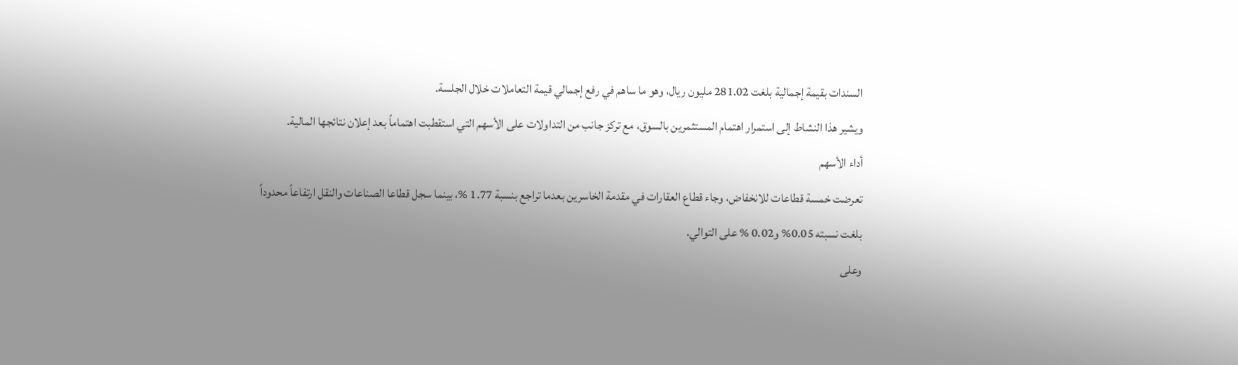السندات بقيمة إجمالية بلغت 281.02 مليون ريال، وهو ما ساهم في رفع إجمالي قيمة التعاملات خلال الجلسة.
ويشير هذا النشاط إلى استمرار اهتمام المستثمرين بالسوق، مع تركز جانب من التداولات على الأسهم التي استقطبت اهتماماً بعد إعلان نتائجها المالية.
أداء الأسهم
تعرضت خمسة قطاعات للانخفاض، وجاء قطاع العقارات في مقدمة الخاسرين بعدما تراجع بنسبة 1.77 %، بينما سجل قطاعا الصناعات والنقل ارتفاعاً محدوداً بلغت نسبته 0.05% و0.02 % على التوالي.
وعلى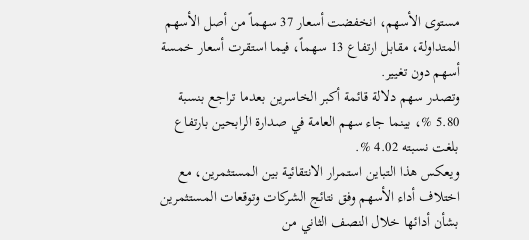مستوى الأسهم، انخفضت أسعار 37 سهماً من أصل الأسهم المتداولة، مقابل ارتفاع 13 سهماً، فيما استقرت أسعار خمسة أسهم دون تغيير.
وتصدر سهم دلالة قائمة أكبر الخاسرين بعدما تراجع بنسبة 5.80 %، بينما جاء سهم العامة في صدارة الرابحين بارتفاع بلغت نسبته 4.02 %.
ويعكس هذا التباين استمرار الانتقائية بين المستثمرين، مع اختلاف أداء الأسهم وفق نتائج الشركات وتوقعات المستثمرين بشأن أدائها خلال النصف الثاني من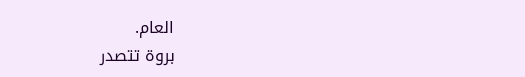العام.
بروة تتصدر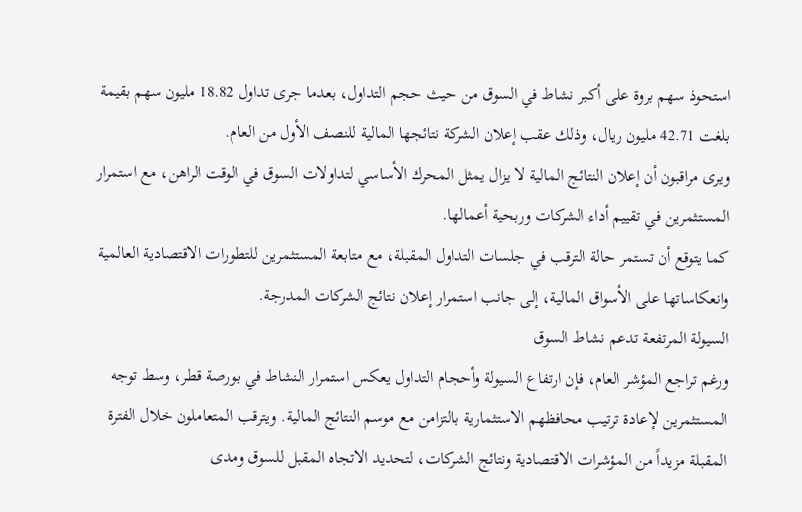استحوذ سهم بروة على أكبر نشاط في السوق من حيث حجم التداول، بعدما جرى تداول 18.82 مليون سهم بقيمة بلغت 42.71 مليون ريال، وذلك عقب إعلان الشركة نتائجها المالية للنصف الأول من العام.
ويرى مراقبون أن إعلان النتائج المالية لا يزال يمثل المحرك الأساسي لتداولات السوق في الوقت الراهن، مع استمرار المستثمرين في تقييم أداء الشركات وربحية أعمالها.
كما يتوقع أن تستمر حالة الترقب في جلسات التداول المقبلة، مع متابعة المستثمرين للتطورات الاقتصادية العالمية وانعكاساتها على الأسواق المالية، إلى جانب استمرار إعلان نتائج الشركات المدرجة.
السيولة المرتفعة تدعم نشاط السوق
ورغم تراجع المؤشر العام، فإن ارتفاع السيولة وأحجام التداول يعكس استمرار النشاط في بورصة قطر، وسط توجه المستثمرين لإعادة ترتيب محافظهم الاستثمارية بالتزامن مع موسم النتائج المالية. ويترقب المتعاملون خلال الفترة المقبلة مزيداً من المؤشرات الاقتصادية ونتائج الشركات، لتحديد الاتجاه المقبل للسوق ومدى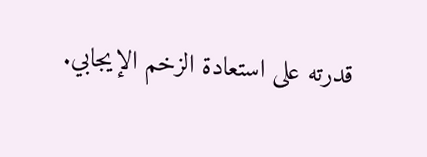قدرته على استعادة الزخم الإيجابي.